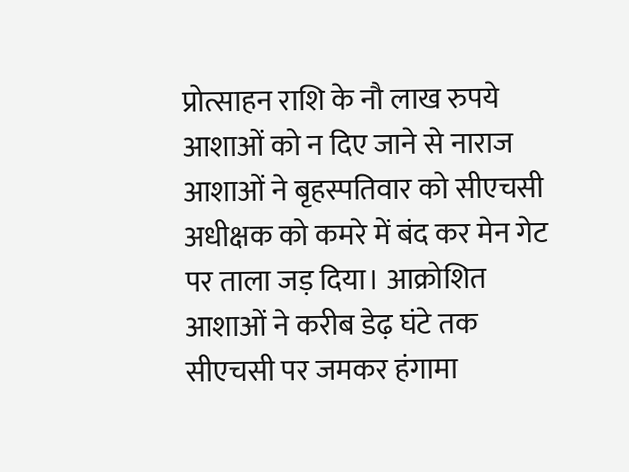प्रोत्साहन राशि के नौ लाख रुपये आशाओं को न दिए जाने से नाराज आशाओं ने बृहस्पतिवार को सीएचसी अधीक्षक को कमरे में बंद कर मेन गेट पर ताला जड़ दिया। आक्रोशित आशाओं ने करीब डेढ़ घंटे तक सीएचसी पर जमकर हंगामा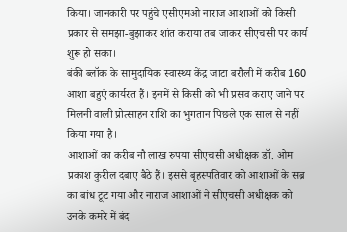किया। जानकारी पर पहुंचे एसीएमओ नाराज आशाओं को किसी प्रकार से समझा-बुझाकर शांत कराया तब जाकर सीएचसी पर कार्य शुरू हो सका।
बंकी ब्लॉक के सामुदायिक स्वास्थ्य केंद्र जाटा बरौली में करीब 160 आशा बहुएं कार्यरत हैं। इनमें से किसी को भी प्रसव कराए जाने पर मिलनी वाली प्रोत्साहन राशि का भुगतान पिछले एक साल से नहीं किया गया है।
आशाओं का करीब नौ लाख रुपया सीएचसी अधीक्षक डॉ. ओम प्रकाश कुरील दबाए बैठे हैं। इससे बृहस्पतिवार को आशाओं के सब्र का बांध टूट गया और नाराज आशाओं ने सीएचसी अधीक्षक को उनके कमरे में बंद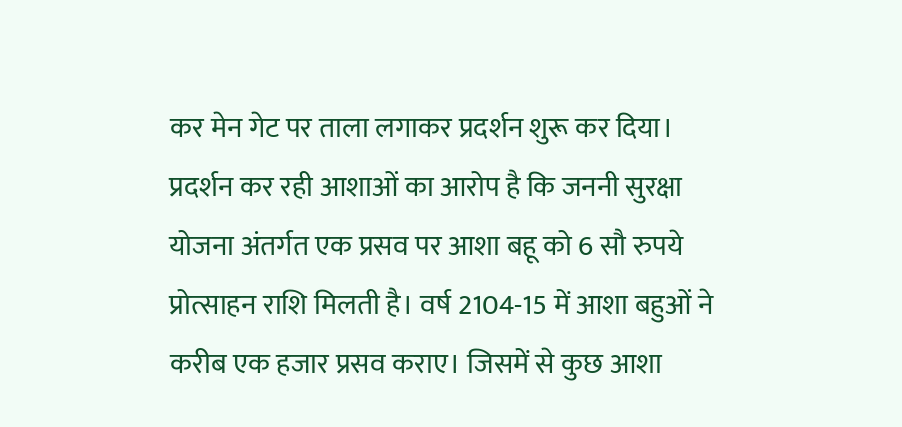कर मेन गेट पर ताला लगाकर प्रदर्शन शुरू कर दिया।
प्रदर्शन कर रही आशाओं का आरोप है कि जननी सुरक्षा योजना अंतर्गत एक प्रसव पर आशा बहू को 6 सौ रुपये प्रोत्साहन राशि मिलती है। वर्ष 2104-15 में आशा बहुओं ने करीब एक हजार प्रसव कराए। जिसमें से कुछ आशा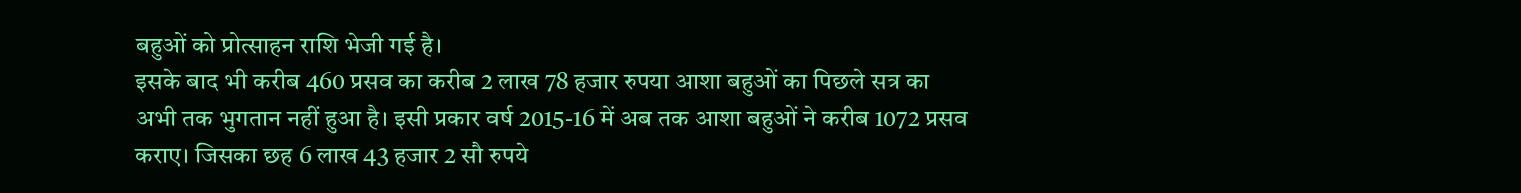बहुओं को प्रोत्साहन राशि भेजी गई है।
इसके बाद भी करीब 460 प्रसव का करीब 2 लाख 78 हजार रुपया आशा बहुओं का पिछले सत्र का अभी तक भुगतान नहीं हुआ है। इसी प्रकार वर्ष 2015-16 में अब तक आशा बहुओं ने करीब 1072 प्रसव कराए। जिसका छह 6 लाख 43 हजार 2 सौ रुपये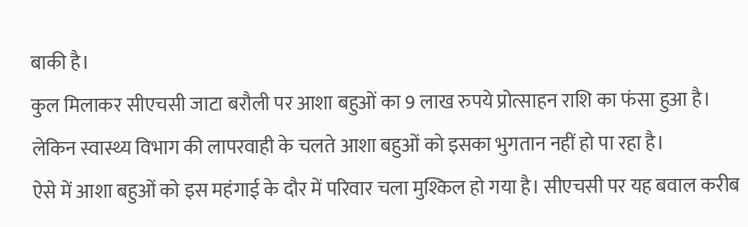बाकी है।
कुल मिलाकर सीएचसी जाटा बरौली पर आशा बहुओं का 9 लाख रुपये प्रोत्साहन राशि का फंसा हुआ है। लेकिन स्वास्थ्य विभाग की लापरवाही के चलते आशा बहुओं को इसका भुगतान नहीं हो पा रहा है।
ऐसे में आशा बहुओं को इस महंगाई के दौर में परिवार चला मुश्किल हो गया है। सीएचसी पर यह बवाल करीब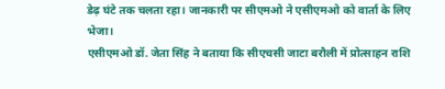डेढ़ घंटे तक चलता रहा। जानकारी पर सीएमओ ने एसीएमओ को वार्ता के लिए भेजा।
एसीएमओ डॉ. जेता सिंह ने बताया कि सीएचसी जाटा बरौली में प्रोत्साहन राशि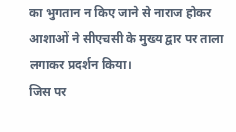का भुगतान न किए जाने से नाराज होकर आशाओं ने सीएचसी के मुख्य द्वार पर ताला लगाकर प्रदर्शन किया।
जिस पर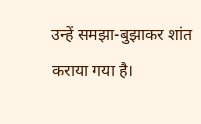उन्हें समझा-बुझाकर शांत कराया गया है।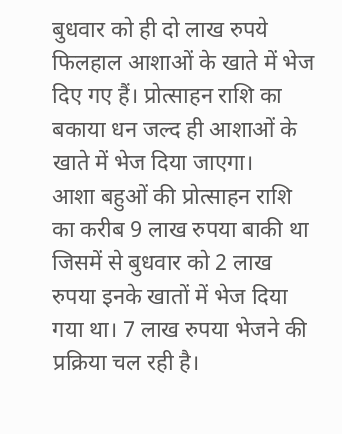बुधवार को ही दो लाख रुपये फिलहाल आशाओं के खाते में भेज दिए गए हैं। प्रोत्साहन राशि का बकाया धन जल्द ही आशाओं के खाते में भेज दिया जाएगा।
आशा बहुओं की प्रोत्साहन राशि का करीब 9 लाख रुपया बाकी था जिसमें से बुधवार को 2 लाख रुपया इनके खातों में भेज दिया गया था। 7 लाख रुपया भेजने की प्रक्रिया चल रही है।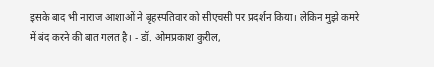इसके बाद भी नाराज आशाओं ने बृहस्पतिवार को सीएचसी पर प्रदर्शन किया। लेकिन मुझे कमरे में बंद करने की बात गलत है। - डॉ. ओमप्रकाश कुरील,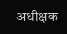अधीक्षक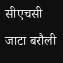सीएचसी जाटा बरौली